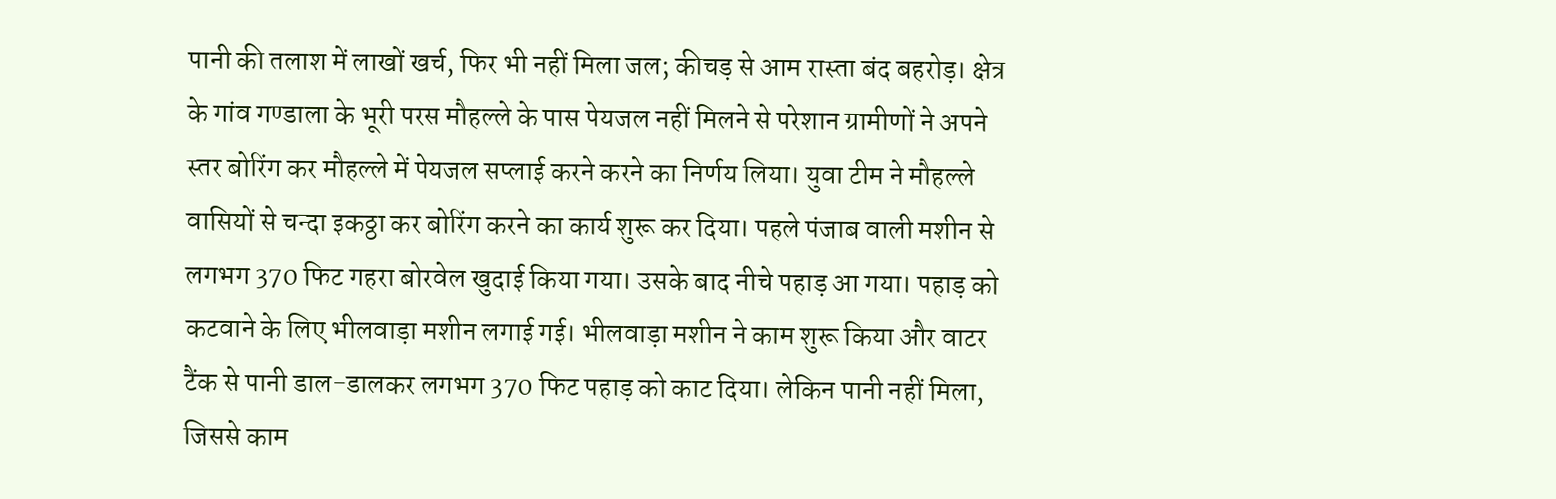पानी की तलाश में लाखों खर्च, फिर भी नहीं मिला जल; कीचड़ से आम रास्ता बंद बहरोड़। क्षेत्र के गांव गण्डाला के भूरी परस मौहल्ले के पास पेयजल नहीं मिलने से परेशान ग्रामीणों ने अपने स्तर बोरिंग कर मौहल्ले में पेयजल सप्लाई करने करने का निर्णय लिया। युवा टीम ने मौहल्ले वासियों से चन्दा इकठ्ठा कर बोरिंग करने का कार्य शुरू कर दिया। पहले पंजाब वाली मशीन से लगभग 370 फिट गहरा बोरवेल खुदाई किया गया। उसके बाद नीचे पहाड़ आ गया। पहाड़ को कटवाने के लिए भीलवाड़ा मशीन लगाई गई। भीलवाड़ा मशीन ने काम शुरू किया और वाटर टैंक से पानी डाल-डालकर लगभग 370 फिट पहाड़ को काट दिया। लेकिन पानी नहीं मिला, जिससे काम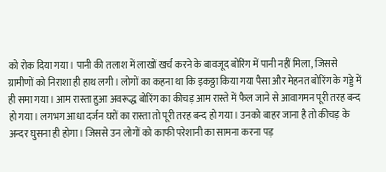को रोक दिया गया। पानी की तलाश में लाखों खर्च करने के बावजूद बोरिंग में पानी नहीं मिला, जिससे ग्रामीणों को निराशा ही हाथ लगी। लोगों का कहना था कि इकठ्ठा किया गया पैसा और मेहनत बोरिंग के गड्डे में ही समा गया। आम रास्ता हुआ अवरूद्ध बोरिंग का कीचड़ आम रास्ते में फैल जाने से आवागमन पूरी तरह बन्द हो गया। लगभग आधा दर्जन घरों का रास्ता तो पूरी तरह बन्द हो गया। उनको बाहर जाना है तो कीचड़ के अन्दर घुसना ही होगा। जिससे उन लोगों को काफी परेशानी का सामना करना पड़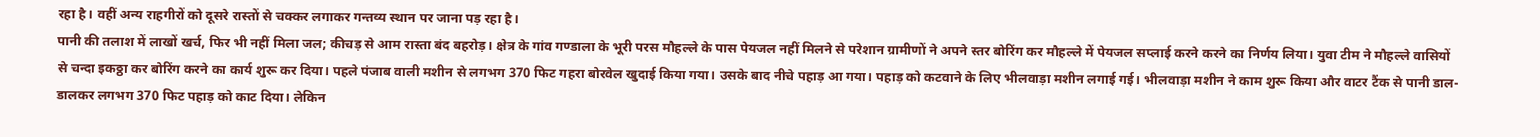रहा है। वहीं अन्य राहगीरों को दूसरे रास्तों से चक्कर लगाकर गन्तव्य स्थान पर जाना पड़ रहा है।
पानी की तलाश में लाखों खर्च, फिर भी नहीं मिला जल; कीचड़ से आम रास्ता बंद बहरोड़। क्षेत्र के गांव गण्डाला के भूरी परस मौहल्ले के पास पेयजल नहीं मिलने से परेशान ग्रामीणों ने अपने स्तर बोरिंग कर मौहल्ले में पेयजल सप्लाई करने करने का निर्णय लिया। युवा टीम ने मौहल्ले वासियों से चन्दा इकठ्ठा कर बोरिंग करने का कार्य शुरू कर दिया। पहले पंजाब वाली मशीन से लगभग 370 फिट गहरा बोरवेल खुदाई किया गया। उसके बाद नीचे पहाड़ आ गया। पहाड़ को कटवाने के लिए भीलवाड़ा मशीन लगाई गई। भीलवाड़ा मशीन ने काम शुरू किया और वाटर टैंक से पानी डाल-डालकर लगभग 370 फिट पहाड़ को काट दिया। लेकिन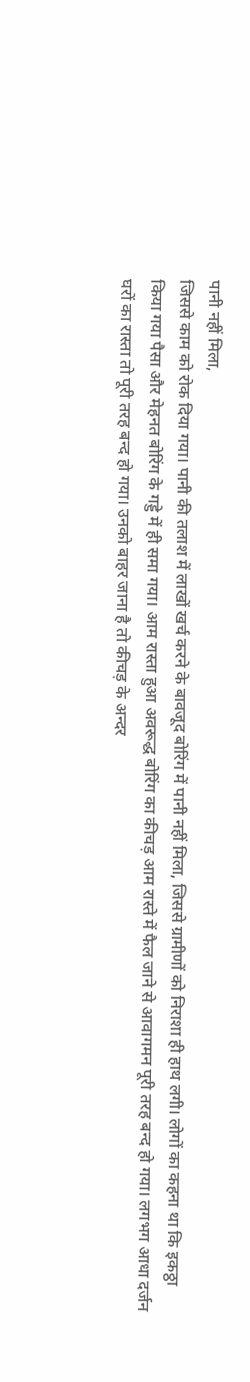पानी नहीं मिला,
जिससे काम को रोक दिया गया। पानी की तलाश में लाखों खर्च करने के बावजूद बोरिंग में पानी नहीं मिला, जिससे ग्रामीणों को निराशा ही हाथ लगी। लोगों का कहना था कि इकठ्ठा किया गया पैसा और मेहनत बोरिंग के गड्डे में ही समा गया। आम रास्ता हुआ अवरूद्ध बोरिंग का कीचड़ आम रास्ते में फैल जाने से आवागमन पूरी तरह बन्द हो गया। लगभग आधा दर्जन घरों का रास्ता तो पूरी तरह बन्द हो गया। उनको बाहर जाना है तो कीचड़ के अन्दर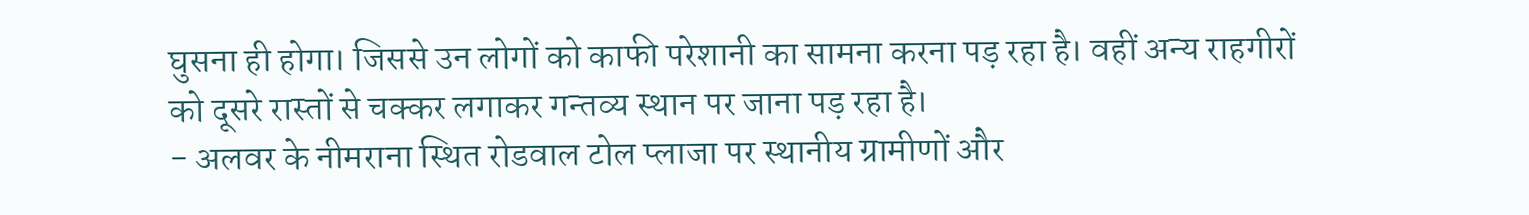घुसना ही होगा। जिससे उन लोगों को काफी परेशानी का सामना करना पड़ रहा है। वहीं अन्य राहगीरों को दूसरे रास्तों से चक्कर लगाकर गन्तव्य स्थान पर जाना पड़ रहा है।
- अलवर के नीमराना स्थित रोडवाल टोल प्लाजा पर स्थानीय ग्रामीणों और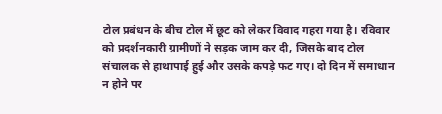टोल प्रबंधन के बीच टोल में छूट को लेकर विवाद गहरा गया है। रविवार को प्रदर्शनकारी ग्रामीणों ने सड़क जाम कर दी, जिसके बाद टोल संचालक से हाथापाई हुई और उसके कपड़े फट गए। दो दिन में समाधान न होने पर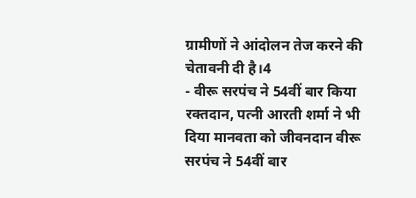ग्रामीणों ने आंदोलन तेज करने की चेतावनी दी है।4
- वीरू सरपंच ने 54वीं बार किया रक्तदान, पत्नी आरती शर्मा ने भी दिया मानवता को जीवनदान वीरू सरपंच ने 54वीं बार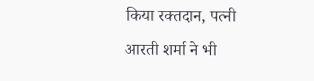किया रक्तदान, पत्नी आरती शर्मा ने भी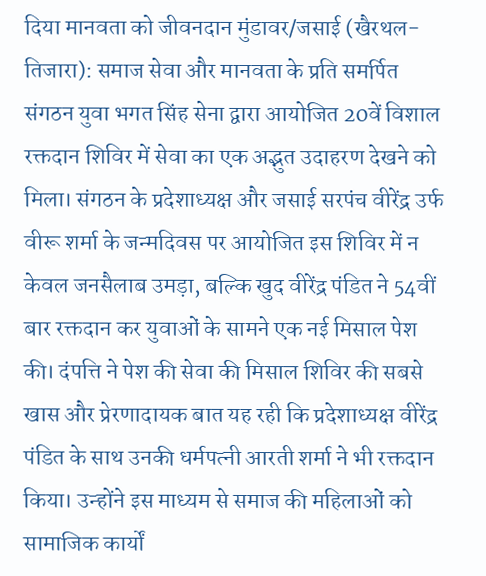दिया मानवता को जीवनदान मुंडावर/जसाई (खैरथल-तिजारा): समाज सेवा और मानवता के प्रति समर्पित संगठन युवा भगत सिंह सेना द्वारा आयोजित 20वें विशाल रक्तदान शिविर में सेवा का एक अद्भुत उदाहरण देखने को मिला। संगठन के प्रदेशाध्यक्ष और जसाई सरपंच वीरेंद्र उर्फ वीरू शर्मा के जन्मदिवस पर आयोजित इस शिविर में न केवल जनसैलाब उमड़ा, बल्कि खुद वीरेंद्र पंडित ने 54वीं बार रक्तदान कर युवाओं के सामने एक नई मिसाल पेश की। दंपत्ति ने पेश की सेवा की मिसाल शिविर की सबसे खास और प्रेरणादायक बात यह रही कि प्रदेशाध्यक्ष वीरेंद्र पंडित के साथ उनकी धर्मपत्नी आरती शर्मा ने भी रक्तदान किया। उन्होंने इस माध्यम से समाज की महिलाओं को सामाजिक कार्यों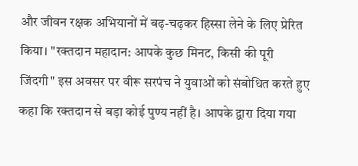और जीवन रक्षक अभियानों में बढ़-चढ़कर हिस्सा लेने के लिए प्रेरित किया। "रक्तदान महादान: आपके कुछ मिनट, किसी की पूरी जिंदगी" इस अवसर पर वीरू सरपंच ने युवाओं को संबोधित करते हुए कहा कि रक्तदान से बड़ा कोई पुण्य नहीं है। आपके द्वारा दिया गया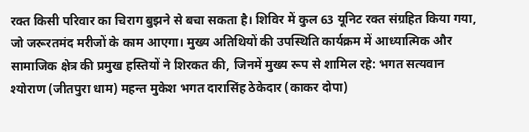रक्त किसी परिवार का चिराग बुझने से बचा सकता है। शिविर में कुल 63 यूनिट रक्त संग्रहित किया गया, जो जरूरतमंद मरीजों के काम आएगा। मुख्य अतिथियों की उपस्थिति कार्यक्रम में आध्यात्मिक और सामाजिक क्षेत्र की प्रमुख हस्तियों ने शिरकत की, जिनमें मुख्य रूप से शामिल रहे: भगत सत्यवान श्योराण (जीतपुरा धाम) महन्त मुकेश भगत दारासिंह ठेकेदार (काकर दोपा)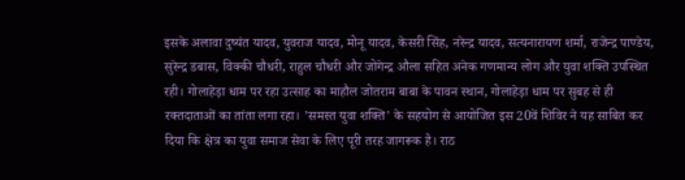इसके अलावा दुष्यंत यादव, युवराज यादव, मोनू यादव, केसरी सिंह, नरेन्द्र यादव, सत्यनारायण शर्मा, राजेन्द्र पाण्डेय, सुरेन्द्र डबास, विक्की चौधरी, राहुल चौधरी और जोगेन्द्र औला सहित अनेक गणमान्य लोग और युवा शक्ति उपस्थित रही। गोलाहेड़ा धाम पर रहा उत्साह का माहौल जोतराम बाबा के पावन स्थान, गोलाहेड़ा धाम पर सुबह से ही रक्तदाताओं का तांता लगा रहा। 'समस्त युवा शक्ति' के सहयोग से आयोजित इस 20वें शिविर ने यह साबित कर दिया कि क्षेत्र का युवा समाज सेवा के लिए पूरी तरह जागरूक है। राठ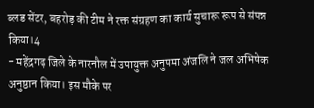ब्लड सेंटर, बहरोड़ की टीम ने रक्त संग्रहण का कार्य सुचारू रूप से संपन्न किया।4
- महेंद्रगढ़ जिले के नारनौल में उपायुक्त अनुपमा अंजलि ने जल अभिषेक अनुष्ठान किया। इस मौके पर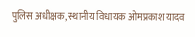पुलिस अधीक्षक, स्थानीय विधायक ओमप्रकाश यादव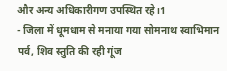और अन्य अधिकारीगण उपस्थित रहे।1
- जिला में धूमधाम से मनाया गया सोमनाथ स्वाभिमान पर्व, शिव स्तुति की रही गूंज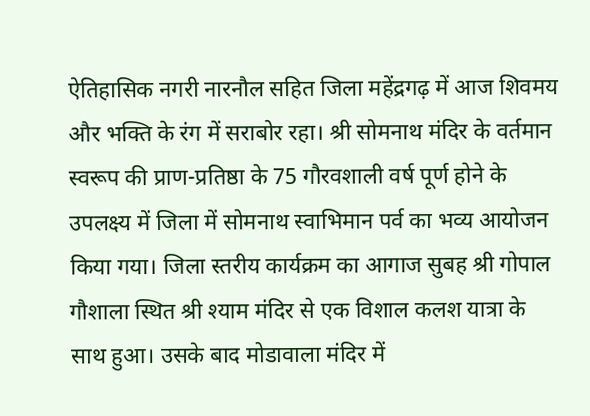ऐतिहासिक नगरी नारनौल सहित जिला महेंद्रगढ़ में आज शिवमय और भक्ति के रंग में सराबोर रहा। श्री सोमनाथ मंदिर के वर्तमान स्वरूप की प्राण-प्रतिष्ठा के 75 गौरवशाली वर्ष पूर्ण होने के उपलक्ष्य में जिला में सोमनाथ स्वाभिमान पर्व का भव्य आयोजन किया गया। जिला स्तरीय कार्यक्रम का आगाज सुबह श्री गोपाल गौशाला स्थित श्री श्याम मंदिर से एक विशाल कलश यात्रा के साथ हुआ। उसके बाद मोडावाला मंदिर में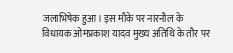जलाभिषेक हुआ। इस मौके पर नारनौल के विधायक ओमप्रकाश यादव मुख्य अतिथि के तौर पर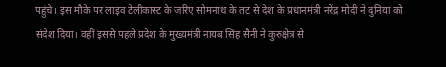पहुंचे। इस मौके पर लाइव टेलीकास्ट के जरिए सोमनाथ के तट से देश के प्रधानमंत्री नरेंद्र मोदी ने दुनिया को संदेश दिया। वहीं इससे पहले प्रदेश के मुख्यमंत्री नायब सिंह सैनी ने कुरुक्षेत्र से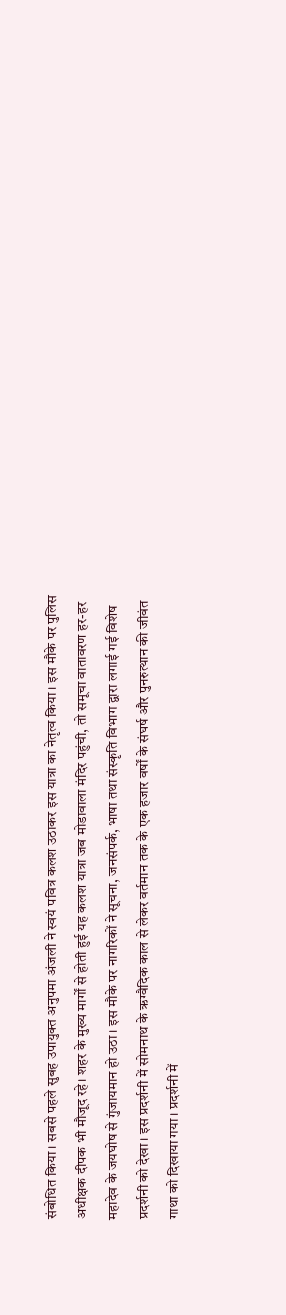संबोधित किया। सबसे पहले सुबह उपायुक्त अनुपमा अंजली ने स्वयं पवित्र कलश उठाकर इस यात्रा का नेतृत्व किया। इस मौके पर पुलिस अधीक्षक दीपक भी मौजूद रहे। शहर के मुख्य मार्गों से होती हुई यह कलश यात्रा जब मोडावाला मंदिर पहुंची, तो समूचा वातावरण हर-हर महादेव के जयघोष से गुंजायमान हो उठा। इस मौके पर नागरिकों ने सूचना, जनसंपर्क, भाषा तथा संस्कृति विभाग द्वारा लगाई गई विशेष प्रदर्शनी को देखा। इस प्रदर्शनी में सोमनाथ के ऋग्वैदिक काल से लेकर वर्तमान तक के एक हजार वर्षों के संघर्ष और पुनरुत्थान की जीवंत गाथा को दिखाया गया। प्रदर्शनी में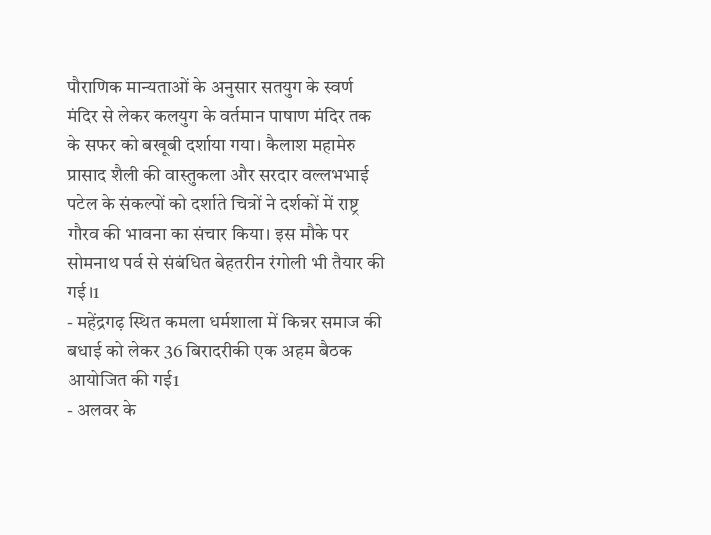पौराणिक मान्यताओं के अनुसार सतयुग के स्वर्ण मंदिर से लेकर कलयुग के वर्तमान पाषाण मंदिर तक के सफर को बखूबी दर्शाया गया। कैलाश महामेरु प्रासाद शैली की वास्तुकला और सरदार वल्लभभाई पटेल के संकल्पों को दर्शाते चित्रों ने दर्शकों में राष्ट्र गौरव की भावना का संचार किया। इस मौके पर सोमनाथ पर्व से संबंधित बेहतरीन रंगोली भी तैयार की गई।1
- महेंद्रगढ़ स्थित कमला धर्मशाला में किन्नर समाज की बधाई को लेकर 36 बिरादरीकी एक अहम बैठक आयोजित की गई1
- अलवर के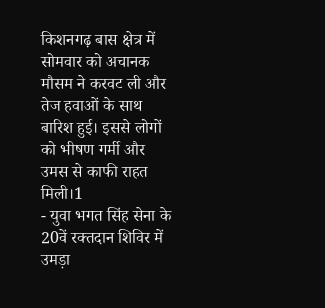किशनगढ़ बास क्षेत्र में सोमवार को अचानक मौसम ने करवट ली और तेज हवाओं के साथ बारिश हुई। इससे लोगों को भीषण गर्मी और उमस से काफी राहत मिली।1
- युवा भगत सिंह सेना के 20वें रक्तदान शिविर में उमड़ा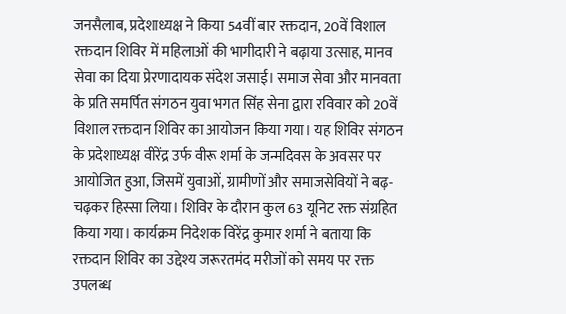जनसैलाब, प्रदेशाध्यक्ष ने किया 54वीं बार रक्तदान, 20वें विशाल रक्तदान शिविर में महिलाओं की भागीदारी ने बढ़ाया उत्साह, मानव सेवा का दिया प्रेरणादायक संदेश जसाई। समाज सेवा और मानवता के प्रति समर्पित संगठन युवा भगत सिंह सेना द्वारा रविवार को 20वें विशाल रक्तदान शिविर का आयोजन किया गया। यह शिविर संगठन के प्रदेशाध्यक्ष वीरेंद्र उर्फ वीरू शर्मा के जन्मदिवस के अवसर पर आयोजित हुआ, जिसमें युवाओं, ग्रामीणों और समाजसेवियों ने बढ़-चढ़कर हिस्सा लिया। शिविर के दौरान कुल 63 यूनिट रक्त संग्रहित किया गया। कार्यक्रम निदेशक विरेंद्र कुमार शर्मा ने बताया कि रक्तदान शिविर का उद्देश्य जरूरतमंद मरीजों को समय पर रक्त उपलब्ध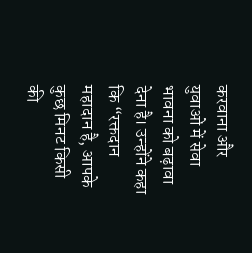करवाना और युवाओं में सेवा भावना को बढ़ावा देना है। उन्होंने कहा कि “रक्तदान महादान है, आपके कुछ मिनट किसी की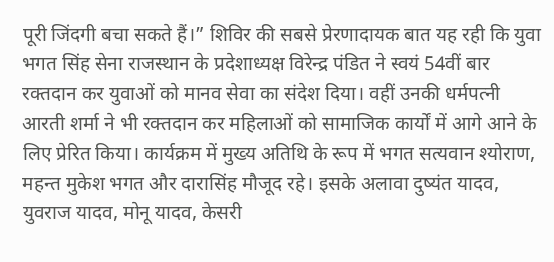पूरी जिंदगी बचा सकते हैं।” शिविर की सबसे प्रेरणादायक बात यह रही कि युवा भगत सिंह सेना राजस्थान के प्रदेशाध्यक्ष विरेन्द्र पंडित ने स्वयं 54वीं बार रक्तदान कर युवाओं को मानव सेवा का संदेश दिया। वहीं उनकी धर्मपत्नी आरती शर्मा ने भी रक्तदान कर महिलाओं को सामाजिक कार्यों में आगे आने के लिए प्रेरित किया। कार्यक्रम में मुख्य अतिथि के रूप में भगत सत्यवान श्योराण, महन्त मुकेश भगत और दारासिंह मौजूद रहे। इसके अलावा दुष्यंत यादव, युवराज यादव, मोनू यादव, केसरी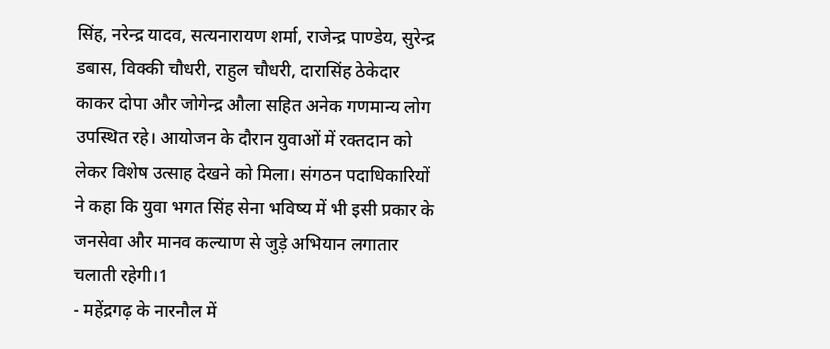सिंह, नरेन्द्र यादव, सत्यनारायण शर्मा, राजेन्द्र पाण्डेय, सुरेन्द्र डबास, विक्की चौधरी, राहुल चौधरी, दारासिंह ठेकेदार काकर दोपा और जोगेन्द्र औला सहित अनेक गणमान्य लोग उपस्थित रहे। आयोजन के दौरान युवाओं में रक्तदान को लेकर विशेष उत्साह देखने को मिला। संगठन पदाधिकारियों ने कहा कि युवा भगत सिंह सेना भविष्य में भी इसी प्रकार के जनसेवा और मानव कल्याण से जुड़े अभियान लगातार चलाती रहेगी।1
- महेंद्रगढ़ के नारनौल में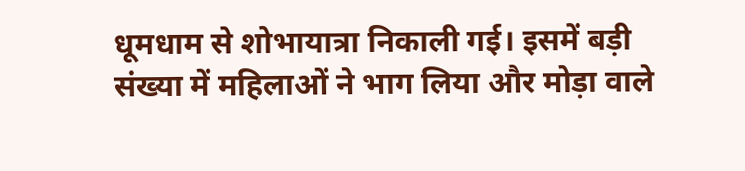धूमधाम से शोभायात्रा निकाली गई। इसमें बड़ी संख्या में महिलाओं ने भाग लिया और मोड़ा वाले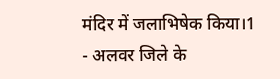मंदिर में जलाभिषेक किया।1
- अलवर जिले के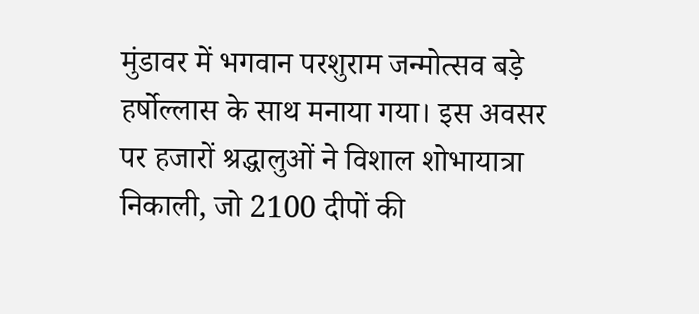मुंडावर में भगवान परशुराम जन्मोत्सव बड़े हर्षोल्लास के साथ मनाया गया। इस अवसर पर हजारों श्रद्धालुओं ने विशाल शोभायात्रा निकाली, जो 2100 दीपों की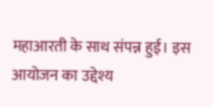महाआरती के साथ संपन्न हुई। इस आयोजन का उद्देश्य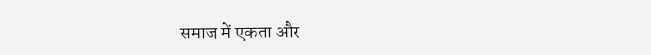समाज में एकता और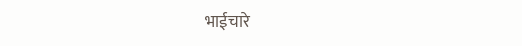भाईचारे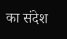का संदेश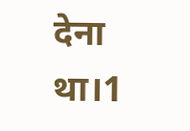देना था।1